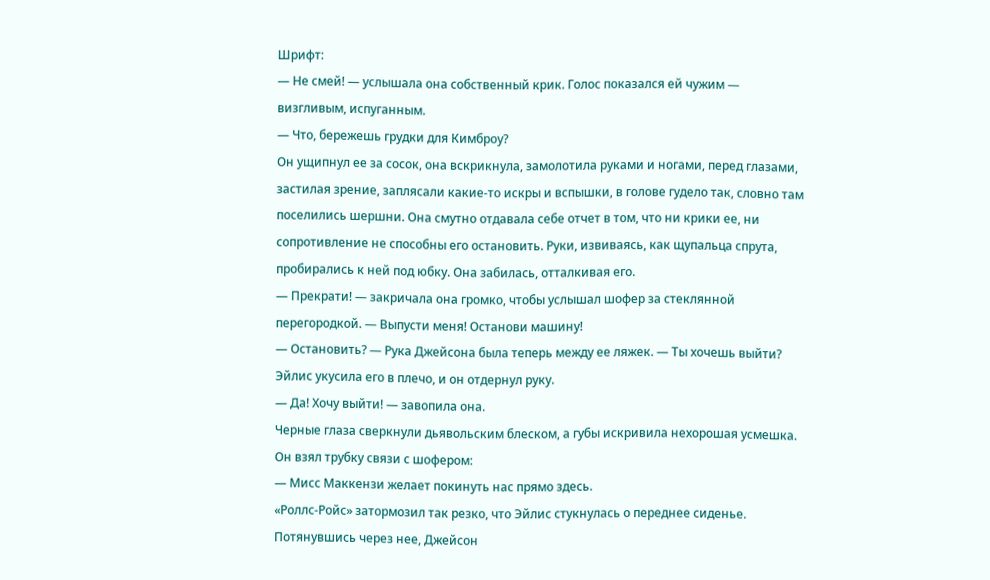Шрифт:
— Не смей! — услышала она собственный крик. Голос показался ей чужим — визгливым, испуганным.
— Что, бережешь грудки для Кимброу?
Он ущипнул ее за сосок, она вскрикнула, замолотила руками и ногами, перед глазами, застилая зрение, заплясали какие-то искры и вспышки, в голове гудело так, словно там поселились шершни. Она смутно отдавала себе отчет в том, что ни крики ее, ни сопротивление не способны его остановить. Руки, извиваясь, как щупальца спрута, пробирались к ней под юбку. Она забилась, отталкивая его.
— Прекрати! — закричала она громко, чтобы услышал шофер за стеклянной перегородкой. — Выпусти меня! Останови машину!
— Остановить? — Рука Джейсона была теперь между ее ляжек. — Ты хочешь выйти?
Эйлис укусила его в плечо, и он отдернул руку.
— Да! Хочу выйти! — завопила она.
Черные глаза сверкнули дьявольским блеском, а губы искривила нехорошая усмешка. Он взял трубку связи с шофером:
— Мисс Маккензи желает покинуть нас прямо здесь.
«Роллс-Ройс» затормозил так резко, что Эйлис стукнулась о переднее сиденье. Потянувшись через нее, Джейсон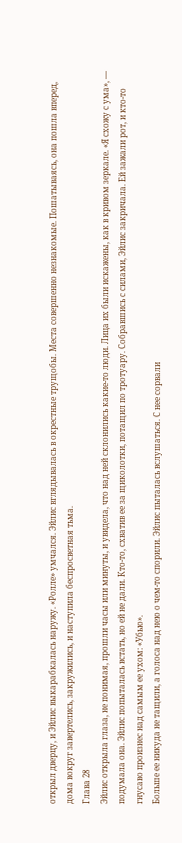открыл дверцу, и Эйлис выкарабкалась наружу. «Ролле» умчался. Эйлис вглядывалась в окрестные трущобы. Места совершенно незнакомые. Пошатываясь, она пошла вперед, дома вокруг завертелись, закружились, и наступила беспросветная тьма.
Глава 28
Эйлис открыла глаза, не понимая, прошли часы или минуты, и увидела, что над ней склонились какие-то люди. Лица их были искажены, как в кривом зеркале. «Я схожу с ума», — подумала она. Эйлис попыталась встать, но ей не дали. Кто-то, схватив ее за щиколотки, потащил по тротуару. Собравшись с силами, Эйлис закричала. Ей зажали рот, и кто-то гнусаво произнес над самым ее ухом: «Убью».
Больше ее никуда не тащили, а голоса над нею о чем-то спорили. Эйлис пыталась вслушаться. С нее сорвали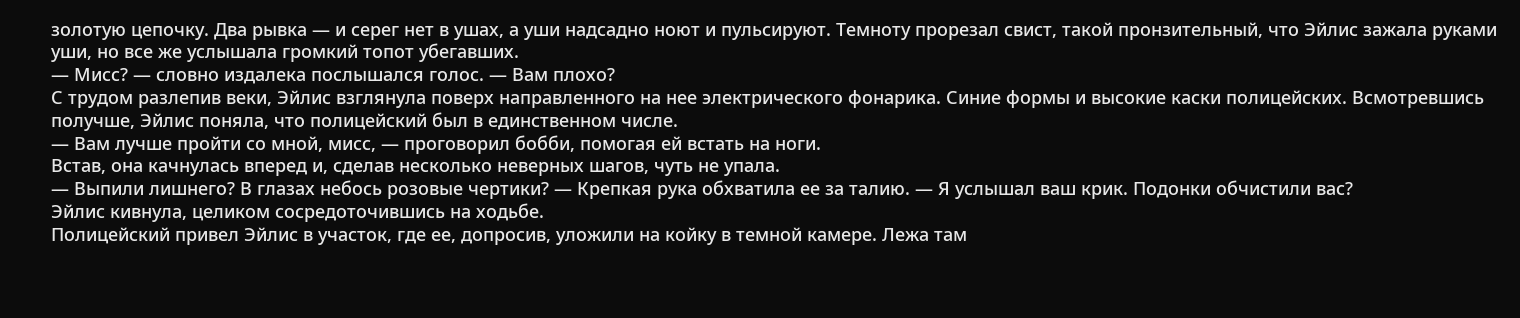золотую цепочку. Два рывка — и серег нет в ушах, а уши надсадно ноют и пульсируют. Темноту прорезал свист, такой пронзительный, что Эйлис зажала руками уши, но все же услышала громкий топот убегавших.
— Мисс? — словно издалека послышался голос. — Вам плохо?
С трудом разлепив веки, Эйлис взглянула поверх направленного на нее электрического фонарика. Синие формы и высокие каски полицейских. Всмотревшись получше, Эйлис поняла, что полицейский был в единственном числе.
— Вам лучше пройти со мной, мисс, — проговорил бобби, помогая ей встать на ноги.
Встав, она качнулась вперед и, сделав несколько неверных шагов, чуть не упала.
— Выпили лишнего? В глазах небось розовые чертики? — Крепкая рука обхватила ее за талию. — Я услышал ваш крик. Подонки обчистили вас?
Эйлис кивнула, целиком сосредоточившись на ходьбе.
Полицейский привел Эйлис в участок, где ее, допросив, уложили на койку в темной камере. Лежа там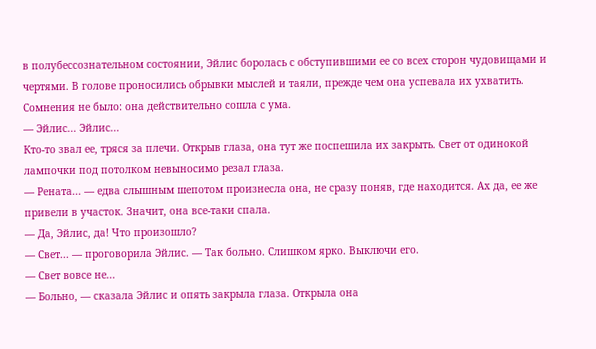в полубессознательном состоянии, Эйлис боролась с обступившими ее со всех сторон чудовищами и чертями. В голове проносились обрывки мыслей и таяли, прежде чем она успевала их ухватить. Сомнения не было: она действительно сошла с ума.
— Эйлис... Эйлис...
Кто-то звал ее, тряся за плечи. Открыв глаза, она тут же поспешила их закрыть. Свет от одинокой лампочки под потолком невыносимо резал глаза.
— Рената... — едва слышным шепотом произнесла она, не сразу поняв, где находится. Ах да, ее же привели в участок. Значит, она все-таки спала.
— Да, Эйлис, да! Что произошло?
— Свет... — проговорила Эйлис. — Так больно. Слишком ярко. Выключи его.
— Свет вовсе не...
— Больно, — сказала Эйлис и опять закрыла глаза. Открыла она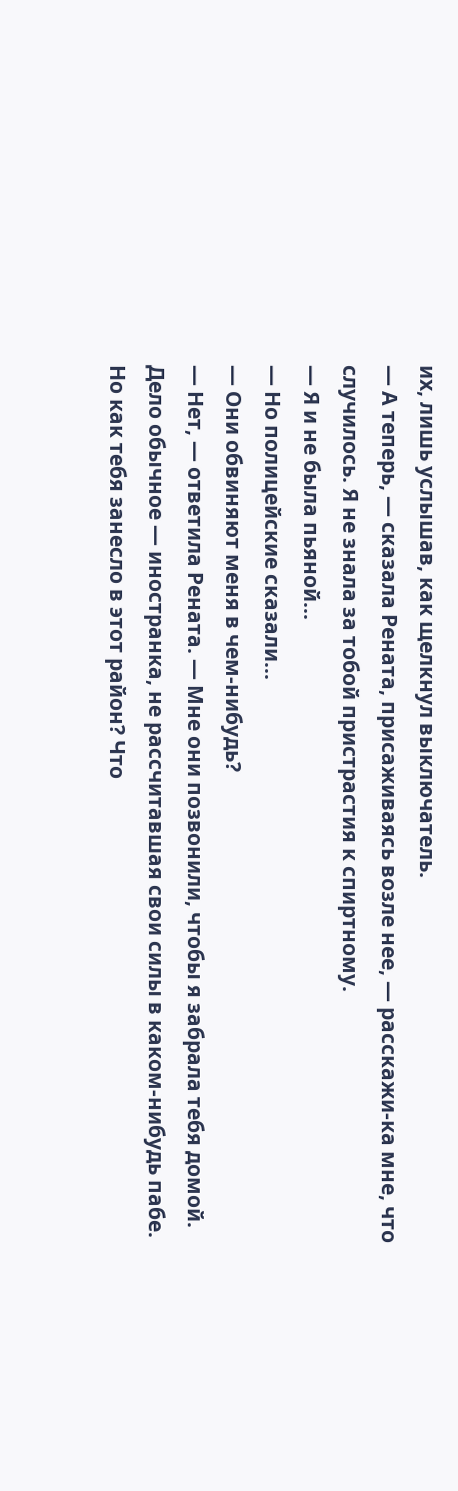их, лишь услышав, как щелкнул выключатель.
— А теперь, — сказала Рената, присаживаясь возле нее, — расскажи-ка мне, что случилось. Я не знала за тобой пристрастия к спиртному.
— Я и не была пьяной...
— Но полицейские сказали...
— Они обвиняют меня в чем-нибудь?
— Нет, — ответила Рената. — Мне они позвонили, чтобы я забрала тебя домой. Дело обычное — иностранка, не рассчитавшая свои силы в каком-нибудь пабе. Но как тебя занесло в этот район? Что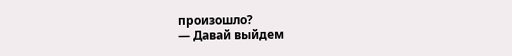произошло?
— Давай выйдем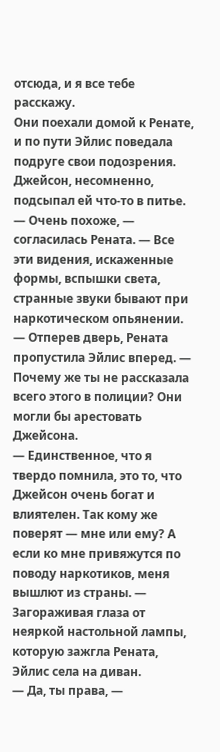отсюда, и я все тебе расскажу.
Они поехали домой к Ренате, и по пути Эйлис поведала подруге свои подозрения. Джейсон, несомненно, подсыпал ей что-то в питье.
— Очень похоже, — согласилась Рената. — Все эти видения, искаженные формы, вспышки света, странные звуки бывают при наркотическом опьянении. — Отперев дверь, Рената пропустила Эйлис вперед. — Почему же ты не рассказала всего этого в полиции? Они могли бы арестовать Джейсона.
— Единственное, что я твердо помнила, это то, что Джейсон очень богат и влиятелен. Так кому же поверят — мне или ему? А если ко мне привяжутся по поводу наркотиков, меня вышлют из страны. — Загораживая глаза от неяркой настольной лампы, которую зажгла Рената, Эйлис села на диван.
— Да, ты права, —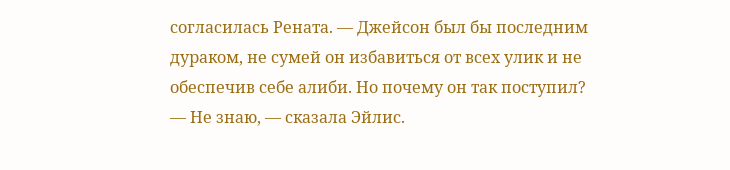согласилась Рената. — Джейсон был бы последним дураком, не сумей он избавиться от всех улик и не обеспечив себе алиби. Но почему он так поступил?
— Не знаю, — сказала Эйлис.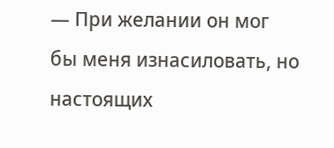— При желании он мог бы меня изнасиловать, но настоящих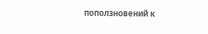поползновений к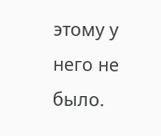этому у него не было.